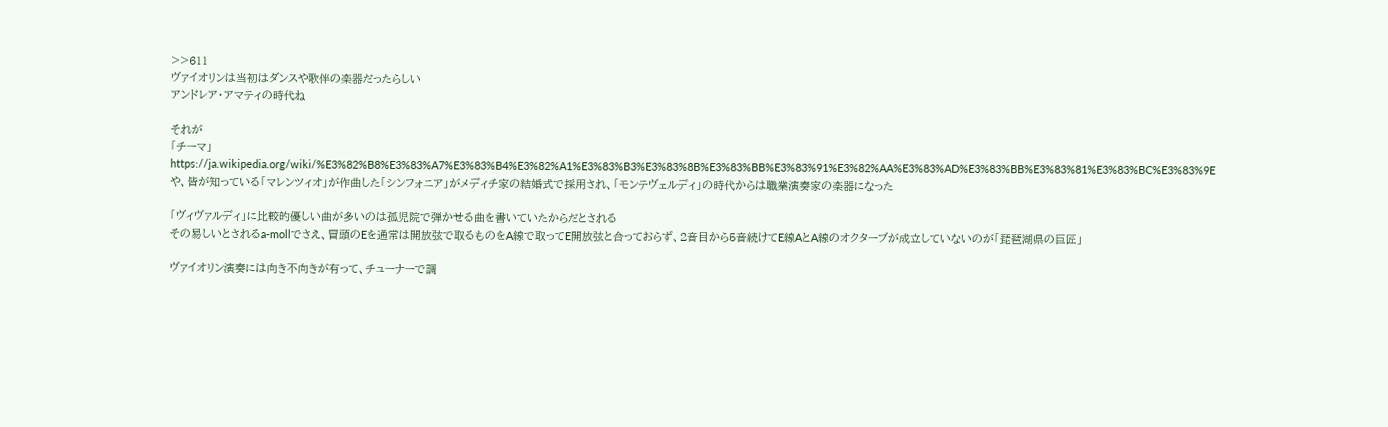>>611
ヴァイオリンは当初はダンスや歌伴の楽器だったらしい
アンドレア・アマティの時代ね

それが
「チーマ」
https://ja.wikipedia.org/wiki/%E3%82%B8%E3%83%A7%E3%83%B4%E3%82%A1%E3%83%B3%E3%83%8B%E3%83%BB%E3%83%91%E3%82%AA%E3%83%AD%E3%83%BB%E3%83%81%E3%83%BC%E3%83%9E
や、皆が知っている「マレンツィオ」が作曲した「シンフォニア」がメディチ家の結婚式で採用され、「モンテヴェルディ」の時代からは職業演奏家の楽器になった

「ヴィヴァルディ」に比較的優しい曲が多いのは孤児院で弾かせる曲を書いていたからだとされる
その易しいとされるa-mollでさえ、冒頭のEを通常は開放弦で取るものをA線で取ってE開放弦と合っておらず、2音目から5音続けてE線AとA線のオクターブが成立していないのが「琵琶湖県の巨匠」

ヴァイオリン演奏には向き不向きが有って、チューナーで調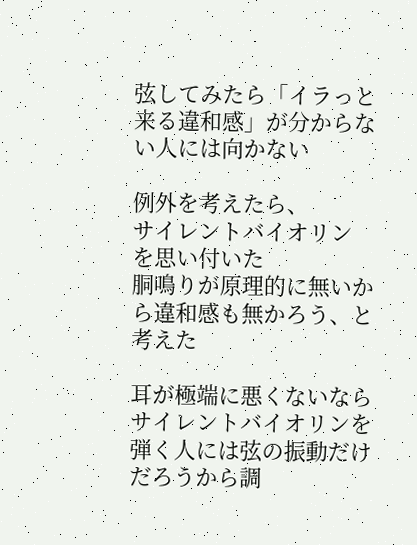弦してみたら「イラっと来る違和感」が分からない人には向かない

例外を考えたら、
サイレントバイオリン
を思い付いた
胴鳴りが原理的に無いから違和感も無かろう、と考えた

耳が極端に悪くないならサイレントバイオリンを弾く人には弦の振動だけだろうから調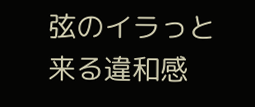弦のイラっと来る違和感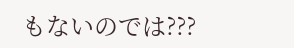もないのでは???